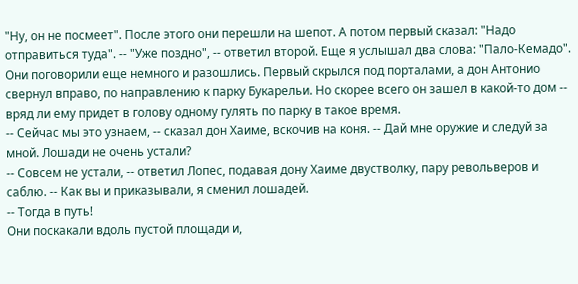"Ну, он не посмеет". После этого они перешли на шепот. А потом первый сказал: "Надо отправиться туда". -- "Уже поздно", -- ответил второй. Еще я услышал два слова: "Пало-Кемадо". Они поговорили еще немного и разошлись. Первый скрылся под порталами, а дон Антонио свернул вправо, по направлению к парку Букарельи. Но скорее всего он зашел в какой-то дом -- вряд ли ему придет в голову одному гулять по парку в такое время.
-- Сейчас мы это узнаем, -- сказал дон Хаиме, вскочив на коня. -- Дай мне оружие и следуй за мной. Лошади не очень устали?
-- Совсем не устали, -- ответил Лопес, подавая дону Хаиме двустволку, пару револьверов и саблю. -- Как вы и приказывали, я сменил лошадей.
-- Тогда в путь!
Они поскакали вдоль пустой площади и,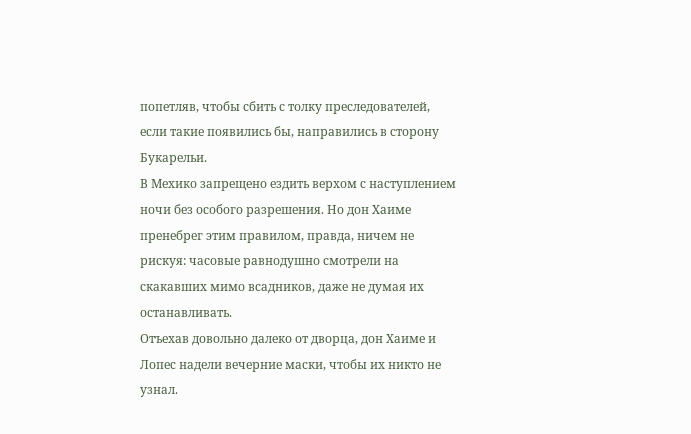попетляв, чтобы сбить с толку преследователей, если такие появились бы, направились в сторону Букарельи.
В Мехико запрещено ездить верхом с наступлением ночи без особого разрешения. Но дон Хаиме пренебрег этим правилом, правда, ничем не рискуя: часовые равнодушно смотрели на скакавших мимо всадников, даже не думая их останавливать.
Отъехав довольно далеко от дворца, дон Хаиме и Лопес надели вечерние маски, чтобы их никто не узнал.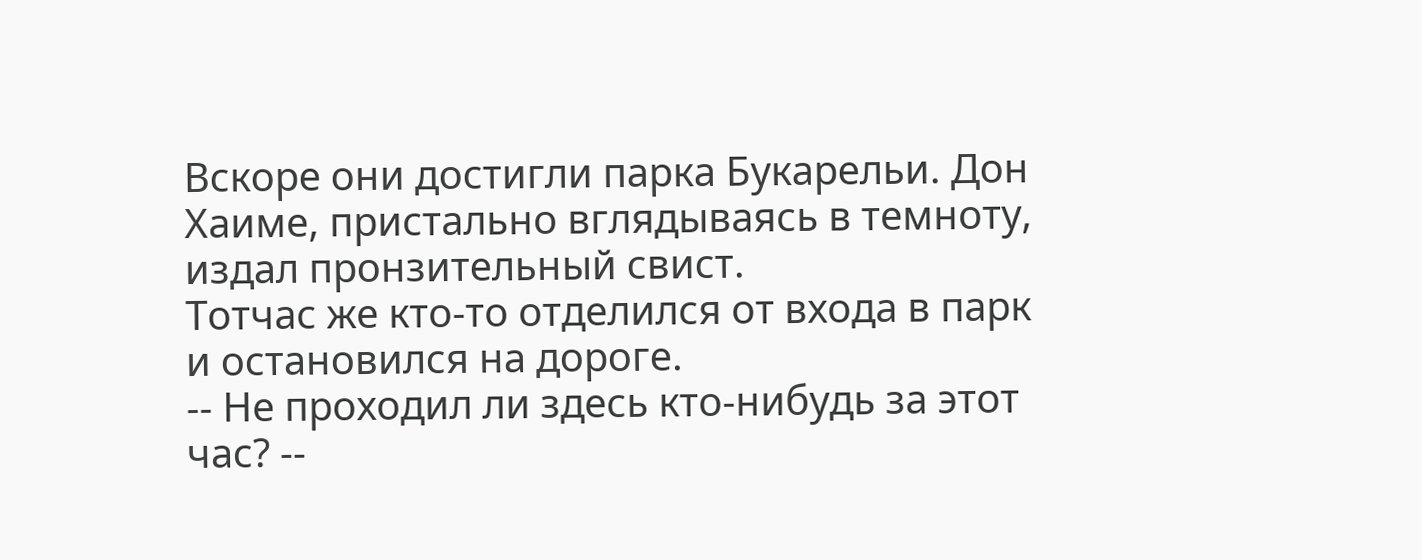Вскоре они достигли парка Букарельи. Дон Хаиме, пристально вглядываясь в темноту, издал пронзительный свист.
Тотчас же кто-то отделился от входа в парк и остановился на дороге.
-- Не проходил ли здесь кто-нибудь за этот час? --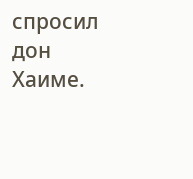спросил дон Хаиме.